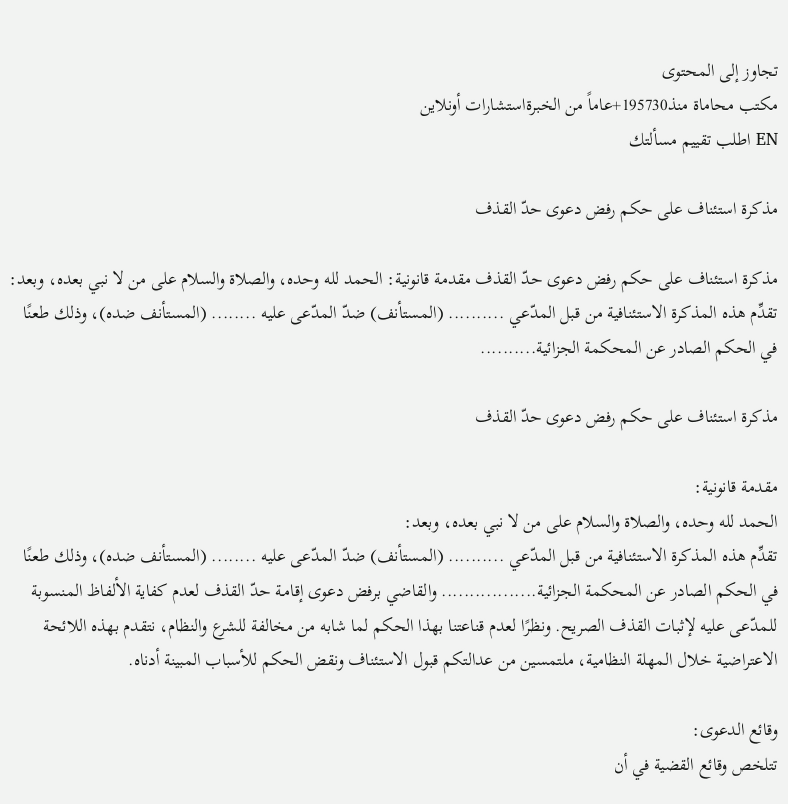تجاوز إلى المحتوى
مكتب محاماة منذ195730+عاماً من الخبرةاستشارات أونلاين
EN اطلب تقييم مسألتك

مذكرة استئناف على حكم رفض دعوى حدّ القذف

مذكرة استئناف على حكم رفض دعوى حدّ القذف مقدمة قانونية: الحمد لله وحده، والصلاة والسلام على من لا نبي بعده، وبعد: تقدِّم هذه المذكرة الاستئنافية من قبل المدّعي .......... (المستأنف) ضدّ المدّعى عليه ........ (المستأنف ضده)، وذلك طعنًا في الحكم الصادر عن المحكمة الجزائية..........

مذكرة استئناف على حكم رفض دعوى حدّ القذف

مقدمة قانونية:
الحمد لله وحده، والصلاة والسلام على من لا نبي بعده، وبعد:
تقدِّم هذه المذكرة الاستئنافية من قبل المدّعي .......... (المستأنف) ضدّ المدّعى عليه ........ (المستأنف ضده)، وذلك طعنًا في الحكم الصادر عن المحكمة الجزائية................. والقاضي برفض دعوى إقامـة حدّ القذف لعدم كفاية الألفاظ المنسوبة للمدّعى عليه لإثبات القذف الصريح. ونظرًا لعدم قناعتنا بهذا الحكم لما شابه من مخالفة للشرع والنظام، نتقدم بهذه اللائحة الاعتراضية خلال المهلة النظامية، ملتمسين من عدالتكم قبول الاستئناف ونقض الحكم للأسباب المبينة أدناه.

وقائع الدعوى:
تتلخص وقائع القضية في أن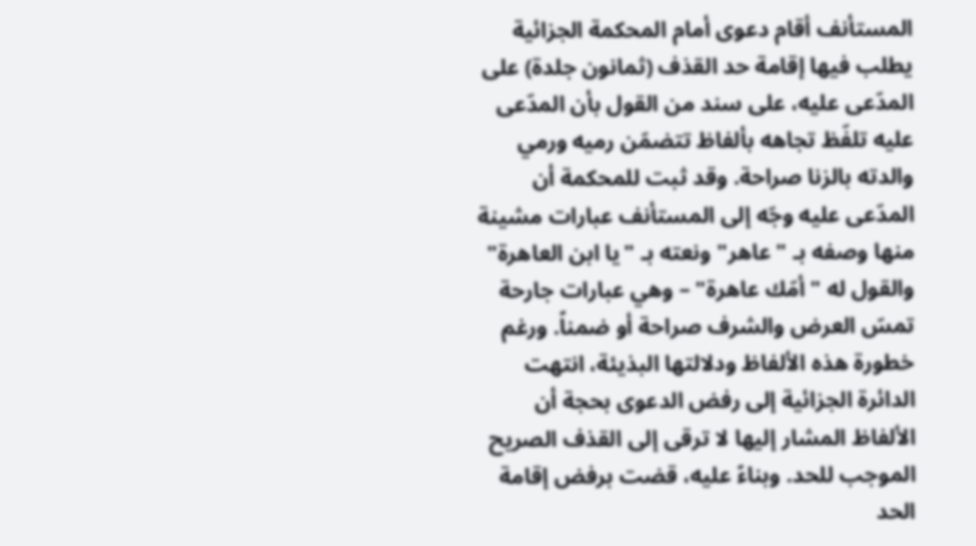المستأنف أقام دعوى أمام المحكمة الجزائية يطلب فيها إقامة حد القذف (ثمانون جلدة) على المدّعى عليه، على سند من القول بأن المدّعى عليه تلفّظ تجاهه بألفاظ تتضمّن رميه ورمي والدته بالزنا صراحة. وقد ثبت للمحكمة أن المدّعى عليه وجّه إلى المستأنف عبارات مشينة منها وصفه بـ "عاهر" ونعته بـ "يا ابن العاهرة" والقول له "أمّك عاهرة" – وهي عبارات جارحة تمسّ العرض والشرف صراحة أو ضمناً. ورغم خطورة هذه الألفاظ ودلالتها البذيئة، انتهت الدائرة الجزائية إلى رفض الدعوى بحجة أن الألفاظ المشار إليها لا ترقى إلى القذف الصريح الموجب للحد. وبناءً عليه، قضت برفض إقامة الحد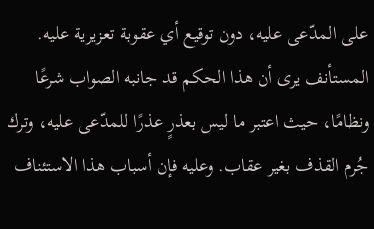على المدّعى عليه، دون توقيع أي عقوبة تعزيرية عليه.
المستأنف يرى أن هذا الحكم قد جانبه الصواب شرعًا ونظامًا، حيث اعتبر ما ليس بعذرٍ عذرًا للمدّعى عليه، وترك جُرم القذف بغير عقاب. وعليه فإن أسباب هذا الاستئناف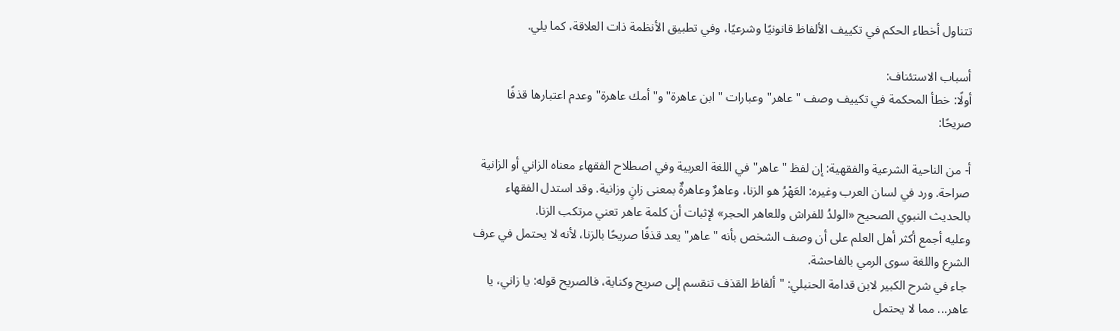تتناول أخطاء الحكم في تكييف الألفاظ قانونيًا وشرعيًا، وفي تطبيق الأنظمة ذات العلاقة، كما يلي.

أسباب الاستئناف:
أولًا: خطأ المحكمة في تكييف وصف "عاهر" وعبارات "ابن عاهرة" و"أمك عاهرة" وعدم اعتبارها قذفًا صريحًا:

أ- من الناحية الشرعية والفقهية: إن لفظ "عاهر" في اللغة العربية وفي اصطلاح الفقهاء معناه الزاني أو الزانية صراحة. ورد في لسان العرب وغيره: العَهْرُ هو الزنا، وعاهرٌ وعاهرةٌ بمعنى زانٍ وزانية. وقد استدل الفقهاء بالحديث النبوي الصحيح «الولدُ للفراش وللعاهر الحجر» لإثبات أن كلمة عاهر تعني مرتكب الزنا.
وعليه أجمع أكثر أهل العلم على أن وصف الشخص بأنه "عاهر" يعد قذفًا صريحًا بالزنا، لأنه لا يحتمل في عرف الشرع واللغة سوى الرمي بالفاحشة.
 جاء في شرح الكبير لابن قدامة الحنبلي: "ألفاظ القذف تنقسم إلى صريح وكناية، فالصريح قوله: يا زاني، يا عاهر... مما لا يحتمل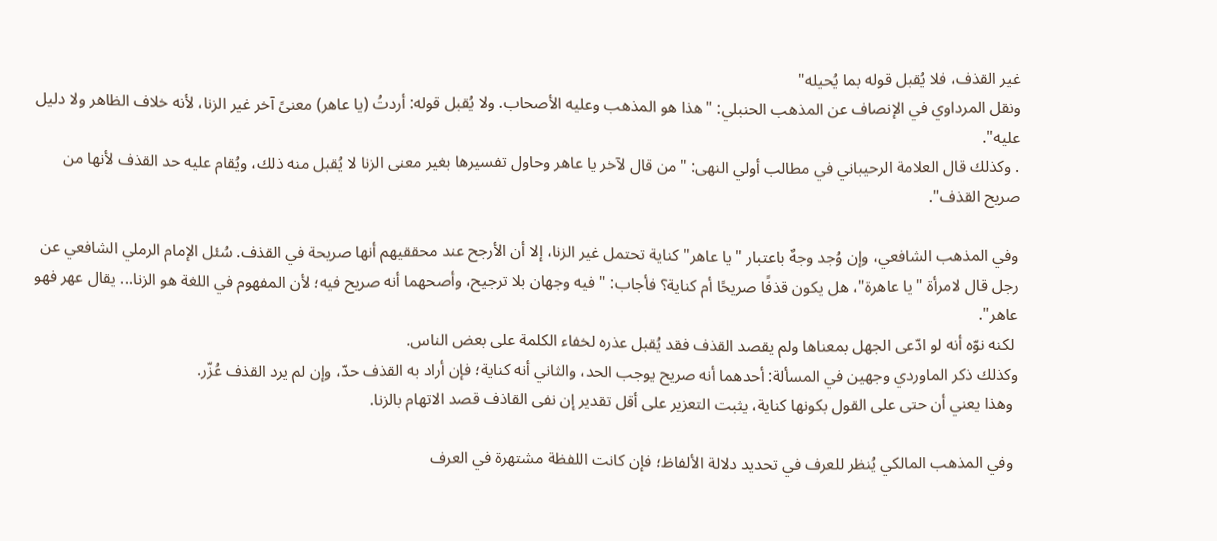غير القذف، فلا يُقبل قوله بما يُحيله"
ونقل المرداوي في الإنصاف عن المذهب الحنبلي: "هذا هو المذهب وعليه الأصحاب. ولا يُقبل قوله: أردتُ (يا عاهر) معنىً آخر غير الزنا، لأنه خلاف الظاهر ولا دليل عليه".
. وكذلك قال العلامة الرحيباني في مطالب أولي النهى: "من قال لآخر يا عاهر وحاول تفسيرها بغير معنى الزنا لا يُقبل منه ذلك، ويُقام عليه حد القذف لأنها من صريح القذف".

وفي المذهب الشافعي، وإن وُجد وجهٌ باعتبار "يا عاهر" كناية تحتمل غير الزنا، إلا أن الأرجح عند محققيهم أنها صريحة في القذف. سُئل الإمام الرملي الشافعي عن رجل قال لامرأة "يا عاهرة"، هل يكون قذفًا صريحًا أم كناية؟ فأجاب: "فيه وجهان بلا ترجيح، وأصحهما أنه صريح فيه؛ لأن المفهوم في اللغة هو الزنا... يقال عهر فهو عاهر".
 لكنه نوّه أنه لو ادّعى الجهل بمعناها ولم يقصد القذف فقد يُقبل عذره لخفاء الكلمة على بعض الناس.
وكذلك ذكر الماوردي وجهين في المسألة: أحدهما أنه صريح يوجب الحد، والثاني أنه كناية؛ فإن أراد به القذف حدّ، وإن لم يرد القذف عُزّر.
 وهذا يعني أن حتى على القول بكونها كناية، يثبت التعزير على أقل تقدير إن نفى القاذف قصد الاتهام بالزنا.

 وفي المذهب المالكي يُنظر للعرف في تحديد دلالة الألفاظ؛ فإن كانت اللفظة مشتهرة في العرف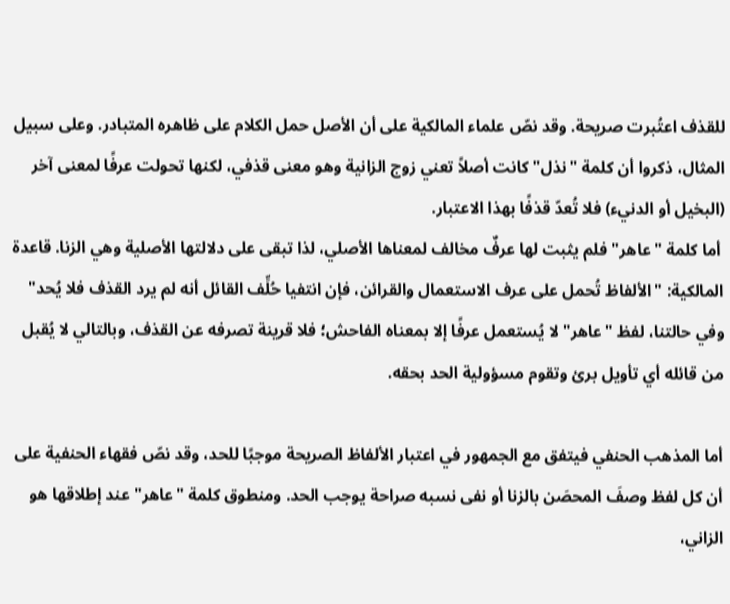للقذف اعتُبرت صريحة. وقد نصّ علماء المالكية على أن الأصل حمل الكلام على ظاهره المتبادر. وعلى سبيل المثال، ذكروا أن كلمة "نذل" كانت أصلاً تعني زوج الزانية وهو معنى قذفي، لكنها تحولت عرفًا لمعنى آخر (البخيل أو الدنيء) فلا تُعدّ قذفًا بهذا الاعتبار.
 أما كلمة "عاهر" فلم يثبت لها عرفٌ مخالف لمعناها الأصلي، لذا تبقى على دلالتها الأصلية وهي الزنا. قاعدة المالكية: "الألفاظ تُحمل على عرف الاستعمال والقرائن، فإن انتفيا حُلِّف القائل أنه لم يرد القذف فلا يُحد"
وفي حالتنا، لفظ "عاهر" لا يُستعمل عرفًا إلا بمعناه الفاحش؛ فلا قرينة تصرفه عن القذف، وبالتالي لا يُقبل من قائله أي تأويل برئ وتقوم مسؤولية الحد بحقه.

أما المذهب الحنفي فيتفق مع الجمهور في اعتبار الألفاظ الصريحة موجبًا للحد، وقد نصّ فقهاء الحنفية على أن كل لفظ وصفَ المحصَن بالزنا أو نفى نسبه صراحة يوجب الحد. ومنطوق كلمة "عاهر" عند إطلاقها هو الزاني،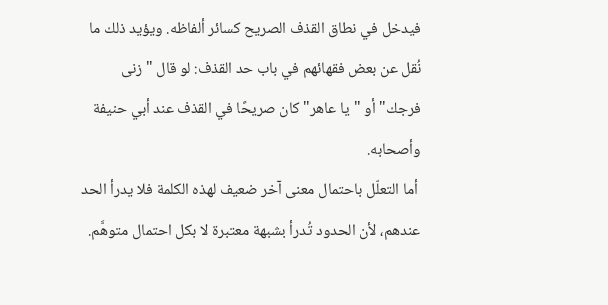فيدخل في نطاق القذف الصريح كسائر ألفاظه. ويؤيد ذلك ما نُقل عن بعض فقهائهم في باب حد القذف: لو قال "زنى فرجك" أو "يا عاهر" كان صريحًا في القذف عند أبي حنيفة وأصحابه.
 أما التعلّل باحتمال معنى آخر ضعيف لهذه الكلمة فلا يدرأ الحد عندهم، لأن الحدود تُدرأ بشبهة معتبرة لا بكل احتمال متوهَّم.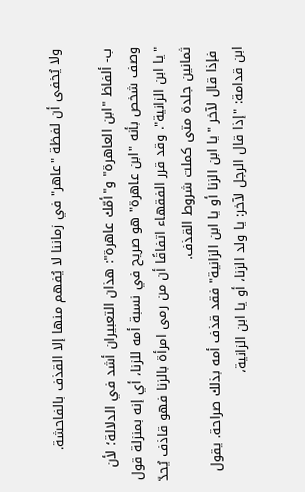ولا يُخفى أن لفظة "عاهر" في زماننا لا يُفهم منها إلا القذف بالفاحشة.

ب- ألفاظ "ابن العاهرة" و"أمّك عاهرة": هذان التعبيران أشد في الدلالة؛ لأن وصف شخص بأنه "ابن عاهرة" هو صريح في نسبة أمه للزنا، أي إنه بمنزلة قول "يا ابن الزانية". وقد قرر الفقهاء اتفاقًا أن من رمى امرأة بالزنا فهو قاذف يُحدّ ثمانين جلدة متى كملت شروط القذف.
 فإذا قال لآخر "يا ابن الزنا أو يا ابن الزانية" فقد قذف أمه بذلك صراحة. يقول ابن قدامة: "إذا قال الرجل لآخر: يا ولد الزنا، أو يا ابن الزانية،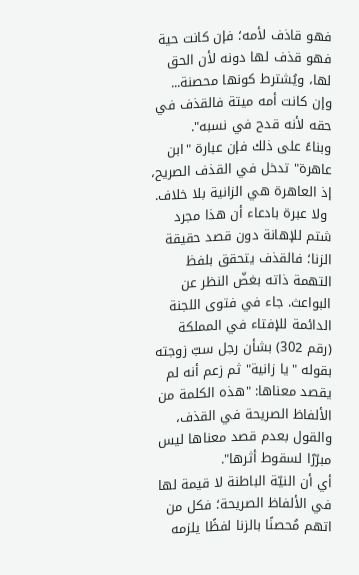فهو قاذف لأمه؛ فإن كانت حية فهو قذف لها دونه لأن الحق لها، ويُشترط كونها محصنة... وإن كانت أمه ميتة فالقذف في حقه لأنه قدح في نسبه".
وبناءً على ذلك فإن عبارة "ابن عاهرة" تدخل في القذف الصريح، إذ العاهرة هي الزانية بلا خلاف.
 ولا عبرة بادعاء أن هذا مجرد شتم للإهانة دون قصد حقيقة الزنا؛ فالقذف يتحقق بلفظ التهمة ذاته بغضّ النظر عن البواعث. جاء في فتوى اللجنة الدائمة للإفتاء في المملكة (رقم 302) بشأن رجل سبّ زوجته بقوله "يا زانية" ثم زعم أنه لم يقصد معناها: "هذه الكلمة من الألفاظ الصريحة في القذف، والقول بعدم قصد معناها ليس مبرّرًا لسقوط أثرها".
أي أن النيّة الباطنة لا قيمة لها في الألفاظ الصريحة؛ فكل من اتهم مُحصنًا بالزنا لفظًا يلزمه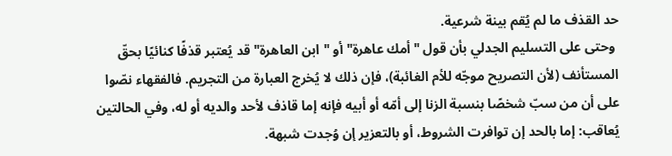حد القذف ما لم يُقم بينة شرعية.
 وحتى على التسليم الجدلي بأن قول "أمك عاهرة" أو "ابن العاهرة" قد يُعتبر قذفًا كنائيًا بحقّ المستأنف (لأن التصريح موجّه للأم الغائبة)، فإن ذلك لا يُخرج العبارة من التجريم. فالفقهاء نصّوا على أن من سبّ شخصًا بنسبة الزنا إلى أمّه أو أبيه فإنه إما قاذف لأحد والديه أو له، وفي الحالتين يُعاقب: إما بالحد إن توافرت الشروط، أو بالتعزير إن وُجدت شبهة.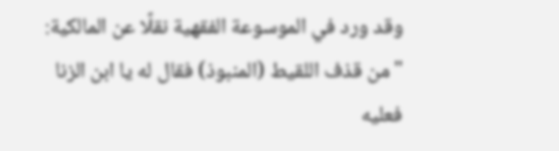وقد ورد في الموسوعة الفقهية نقلًا عن المالكية: "من قذف اللقيط (المنبوذ) فقال له يا ابن الزنا فعليه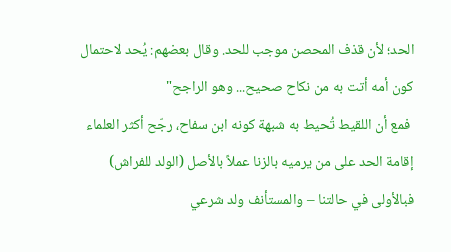الحد؛ لأن قذف المحصن موجب للحد. وقال بعضهم: يُحد لاحتمال كون أمه أتت به من نكاح صحيح... وهو الراجح"
 فمع أن اللقيط تُحيط به شبهة كونه ابن سفاح، رجّح أكثر العلماء إقامة الحد على من يرميه بالزنا عملاً بالأصل (الولد للفراش)
فبالأولى في حالتنا – والمستأنف ولد شرعي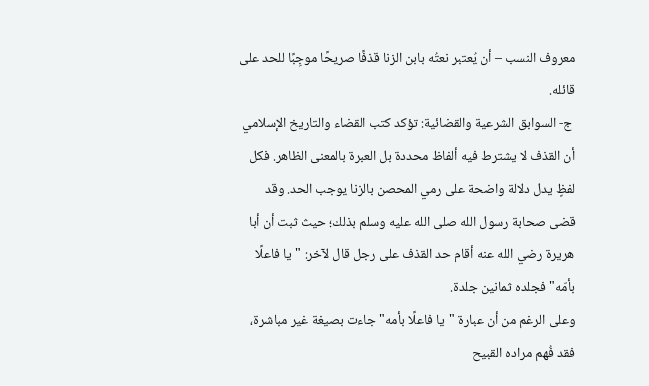معروف النسب – أن يُعتبر نعتُه بابن الزنا قذفًا صريحًا موجِبًا للحد على قائله.
 ج- السوابق الشرعية والقضائية: تؤكد كتب القضاء والتاريخ الإسلامي أن القذف لا يشترط فيه ألفاظ محددة بل العبرة بالمعنى الظاهر. فكل لفظٍ يدل دلالة واضحة على رمي المحصن بالزنا يوجب الحد. وقد قضى صحابة رسول الله صلى الله عليه وسلم بذلك؛ حيث ثبت أن أبا هريرة رضي الله عنه أقام حد القذف على رجل قال لآخر: "يا فاعلًا بأمّه" فجلده ثمانين جلدة.
وعلى الرغم من أن عبارة "يا فاعلًا بأمه" جاءت بصيغة غير مباشرة، فقد فُهم مراده القبيح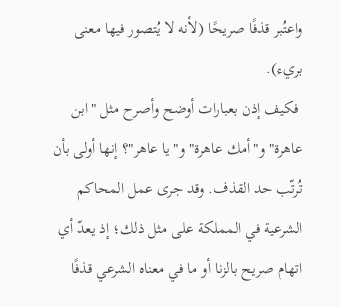واعتُبر قذفًا صريحًا (لأنه لا يُتصور فيها معنى بريء).
 فكيف إذن بعبارات أوضح وأصرح مثل "ابن عاهرة" و"أمك عاهرة" و"يا عاهر"؟ إنها أولى بأن تُرتّب حد القذف. وقد جرى عمل المحاكم الشرعية في المملكة على مثل ذلك؛ إذ يعدّ أي اتهام صريح بالزنا أو ما في معناه الشرعي قذفًا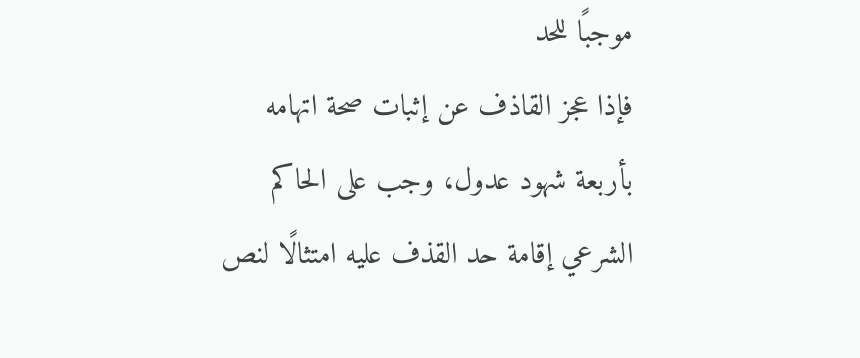موجبًا للحد
فإذا عجز القاذف عن إثبات صحة اتهامه بأربعة شهود عدول، وجب على الحاكم الشرعي إقامة حد القذف عليه امتثالًا لنص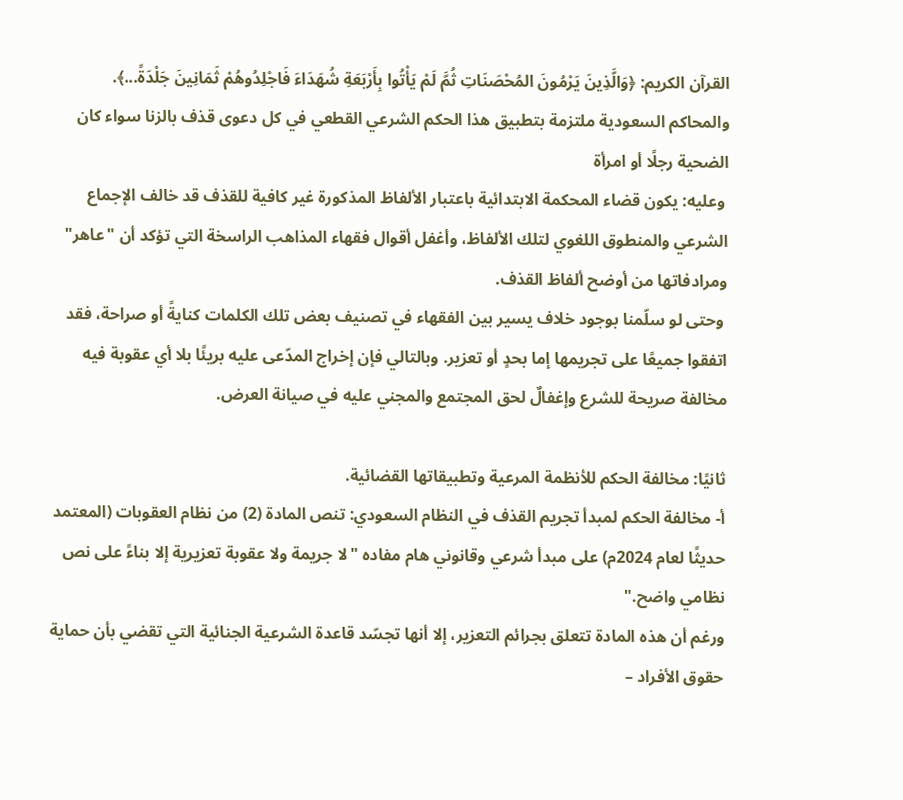القرآن الكريم: ﴿وَالَّذِينَ يَرْمُونَ المُحْصَنَاتِ ثُمَّ لَمْ يَأْتُوا بِأَرْبَعَةِ شُهَدَاءَ فَاجْلِدُوهُمْ ثَمَانِينَ جَلْدَةً...﴾.
والمحاكم السعودية ملتزمة بتطبيق هذا الحكم الشرعي القطعي في كل دعوى قذف بالزنا سواء كان الضحية رجلًا أو امرأة
 وعليه: يكون قضاء المحكمة الابتدائية باعتبار الألفاظ المذكورة غير كافية للقذف قد خالف الإجماع الشرعي والمنطوق اللغوي لتلك الألفاظ، وأغفل أقوال فقهاء المذاهب الراسخة التي تؤكد أن "عاهر" ومرادفاتها من أوضح ألفاظ القذف.
 وحتى لو سلّمنا بوجود خلاف يسير بين الفقهاء في تصنيف بعض تلك الكلمات كنايةً أو صراحة، فقد اتفقوا جميعًا على تجريمها إما بحدٍ أو تعزير. وبالتالي فإن إخراج المدّعى عليه بريئًا بلا أي عقوبة فيه مخالفة صريحة للشرع وإغفالٌ لحق المجتمع والمجني عليه في صيانة العرض.

ثانيًا: مخالفة الحكم للأنظمة المرعية وتطبيقاتها القضائية.
أ- مخالفة الحكم لمبدأ تجريم القذف في النظام السعودي: تنص المادة (2) من نظام العقوبات (المعتمد حديثًا لعام 2024م) على مبدأ شرعي وقانوني هام مفاده "لا جريمة ولا عقوبة تعزيرية إلا بناءً على نص نظامي واضح."
ورغم أن هذه المادة تتعلق بجرائم التعزير، إلا أنها تجسّد قاعدة الشرعية الجنائية التي تقضي بأن حماية حقوق الأفراد –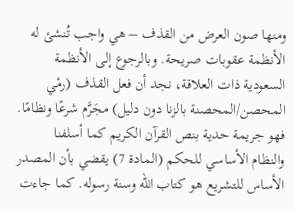ومنها صون العرض من القذف – هي واجب تُنشئ له الأنظمة عقوبات صريحة. وبالرجوع إلى الأنظمة السعودية ذات العلاقة، نجد أن فعل القذف (رمْي المحصن/المحصنة بالزنا دون دليل) مجَرَّم شرعًا ونظامًا. فهو جريمة حدية بنص القرآن الكريم كما أسلفنا
والنظام الأساسي للحكم (المادة 7) يقضي بأن المصدر الأساس للتشريع هو كتاب الله وسنة رسوله. كما جاءت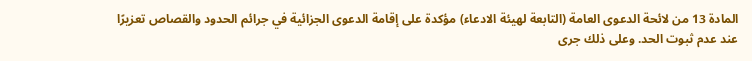المادة 13 من لائحة الدعوى العامة (التابعة لهيئة الادعاء) مؤكدة على إقامة الدعوى الجزائية في جرائم الحدود والقصاص تعزيرًا عند عدم ثبوت الحد. وعلى ذلك جرى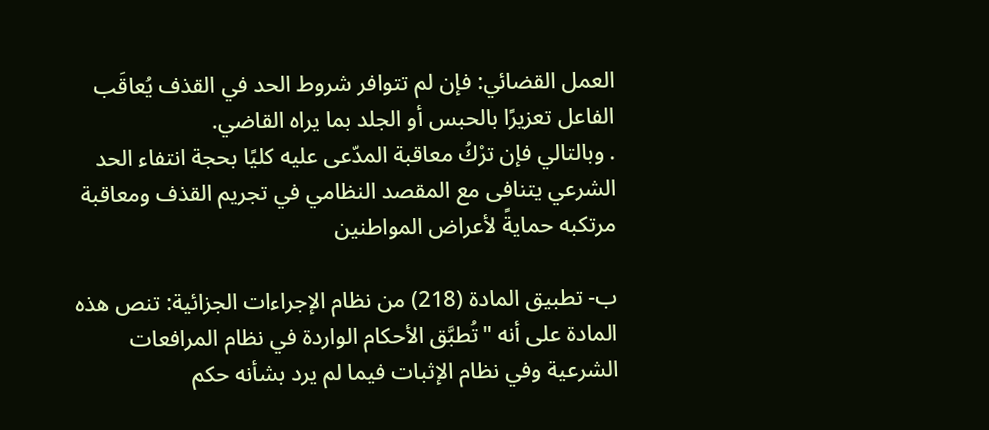العمل القضائي: فإن لم تتوافر شروط الحد في القذف يُعاقَب الفاعل تعزيرًا بالحبس أو الجلد بما يراه القاضي.
. وبالتالي فإن ترْكُ معاقبة المدّعى عليه كليًا بحجة انتفاء الحد الشرعي يتنافى مع المقصد النظامي في تجريم القذف ومعاقبة مرتكبه حمايةً لأعراض المواطنين

ب- تطبيق المادة (218) من نظام الإجراءات الجزائية: تنص هذه المادة على أنه "تُطبَّق الأحكام الواردة في نظام المرافعات الشرعية وفي نظام الإثبات فيما لم يرد بشأنه حكم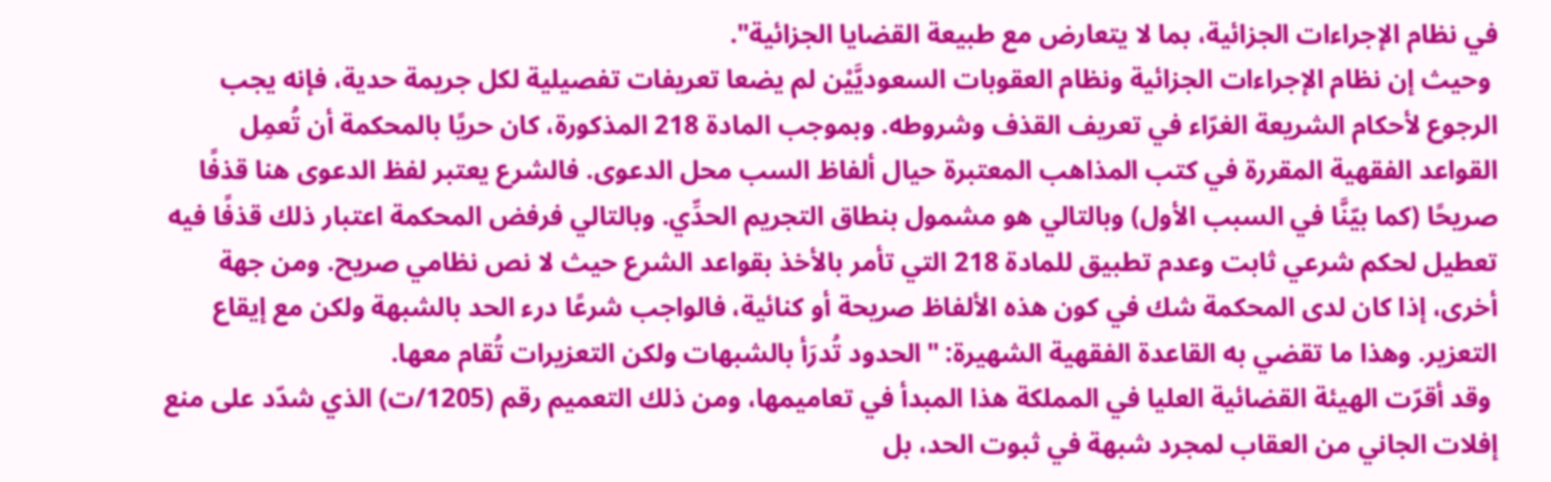في نظام الإجراءات الجزائية، بما لا يتعارض مع طبيعة القضايا الجزائية".
 وحيث إن نظام الإجراءات الجزائية ونظام العقوبات السعوديَّيْن لم يضعا تعريفات تفصيلية لكل جريمة حدية، فإنه يجب الرجوع لأحكام الشريعة الغرّاء في تعريف القذف وشروطه. وبموجب المادة 218 المذكورة، كان حريًا بالمحكمة أن تُعمِل القواعد الفقهية المقررة في كتب المذاهب المعتبرة حيال ألفاظ السب محل الدعوى. فالشرع يعتبر لفظ الدعوى هنا قذفًا صريحًا (كما بيّنَّا في السبب الأول) وبالتالي هو مشمول بنطاق التجريم الحدِّي. وبالتالي فرفض المحكمة اعتبار ذلك قذفًا فيه تعطيل لحكم شرعي ثابت وعدم تطبيق للمادة 218 التي تأمر بالأخذ بقواعد الشرع حيث لا نص نظامي صريح. ومن جهة أخرى، إذا كان لدى المحكمة شك في كون هذه الألفاظ صريحة أو كنائية، فالواجب شرعًا درء الحد بالشبهة ولكن مع إيقاع التعزير. وهذا ما تقضي به القاعدة الفقهية الشهيرة: "الحدود تُدرَأ بالشبهات ولكن التعزيرات تُقام معها.
 وقد أقرّت الهيئة القضائية العليا في المملكة هذا المبدأ في تعاميمها، ومن ذلك التعميم رقم (1205/ت) الذي شدّد على منع إفلات الجاني من العقاب لمجرد شبهة في ثبوت الحد، بل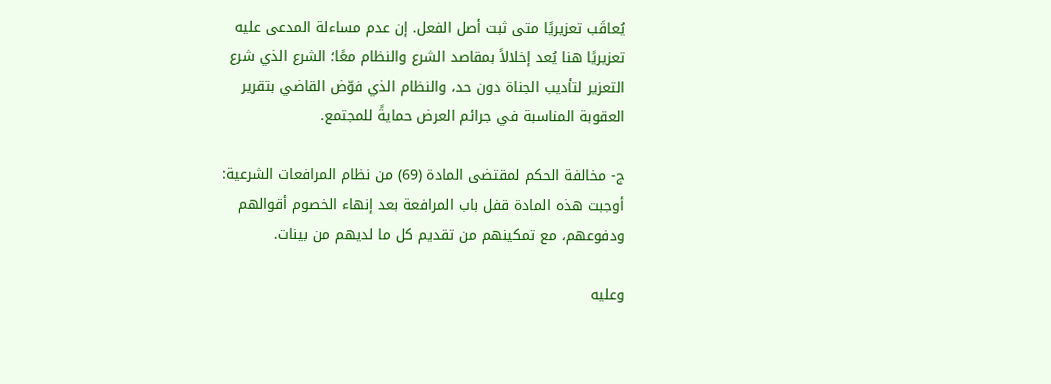يُعاقَب تعزيريًا متى ثبت أصل الفعل. إن عدم مساءلة المدعى عليه تعزيريًا هنا يُعد إخلالاً بمقاصد الشرع والنظام معًا؛ الشرع الذي شرع التعزير لتأديب الجناة دون حد، والنظام الذي فوّض القاضي بتقرير العقوبة المناسبة في جرائم العرض حمايةً للمجتمع.

ج- مخالفة الحكم لمقتضى المادة (69) من نظام المرافعات الشرعية: أوجبت هذه المادة قفل باب المرافعة بعد إنهاء الخصوم أقوالهم ودفوعهم، مع تمكينهم من تقديم كل ما لديهم من بينات.

وعليه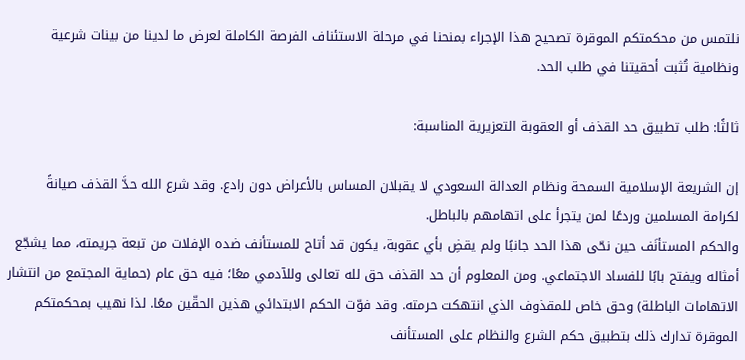نلتمس من محكمتكم الموقرة تصحيح هذا الإجراء بمنحنا في مرحلة الاستئناف الفرصة الكاملة لعرض ما لدينا من بينات شرعية ونظامية تُثبت أحقيتنا في طلب الحد.

ثالثًا: طلب تطبيق حد القذف أو العقوبة التعزيرية المناسبة:

إن الشريعة الإسلامية السمحة ونظام العدالة السعودي لا يقبلان المساس بالأعراض دون رادع. وقد شرع الله حدَّ القذف صيانةً لكرامة المسلمين وردعًا لمن يتجرأ على اتهامهم بالباطل.
والحكم المستأنَف حين نحّى هذا الحد جانبًا ولم يقضِ بأي عقوبة، يكون قد أتاح للمستأنف ضده الإفلات من تبعة جريمته، مما يشجّع أمثاله ويفتح بابًا للفساد الاجتماعي. ومن المعلوم أن حد القذف حق لله تعالى وللآدمي معًا؛ فيه حق عام (حماية المجتمع من انتشار الاتهامات الباطلة) وحق خاص للمقذوف الذي انتهكت حرمته. وقد فوّت الحكم الابتدائي هذين الحقّين معًا. لذا نهيب بمحكمتكم الموقرة تدارك ذلك بتطبيق حكم الشرع والنظام على المستأنف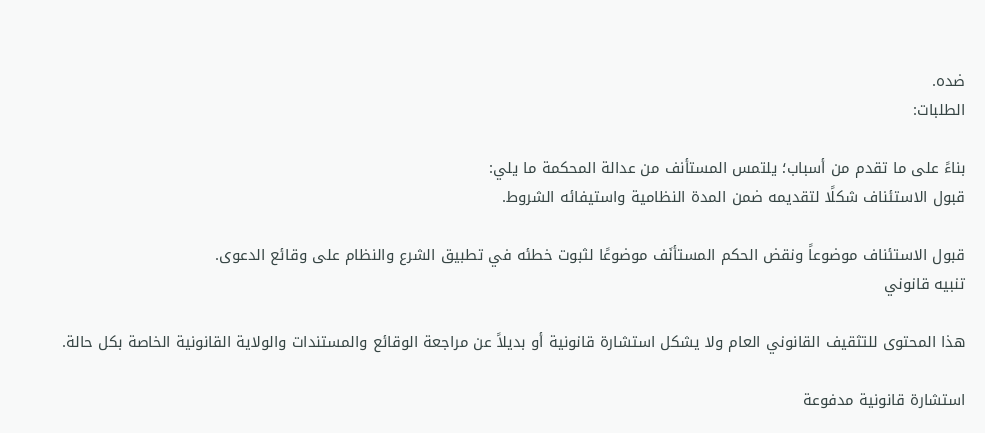ضده.
الطلبات:

بناءً على ما تقدم من أسباب؛ يلتمس المستأنف من عدالة المحكمة ما يلي:
قبول الاستئناف شكلًا لتقديمه ضمن المدة النظامية واستيفائه الشروط.

قبول الاستئناف موضوعاً ونقض الحكم المستأنَف موضوعًا لثبوت خطئه في تطبيق الشرع والنظام على وقائع الدعوى.
تنبيه قانوني

هذا المحتوى للتثقيف القانوني العام ولا يشكل استشارة قانونية أو بديلاً عن مراجعة الوقائع والمستندات والولاية القانونية الخاصة بكل حالة.

استشارة قانونية مدفوعة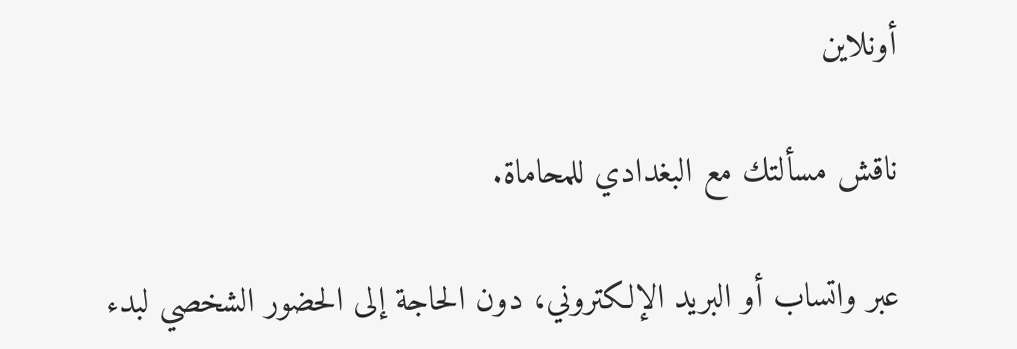أونلاين

ناقش مسألتك مع البغدادي للمحاماة.

عبر واتساب أو البريد الإلكتروني، دون الحاجة إلى الحضور الشخصي لبدء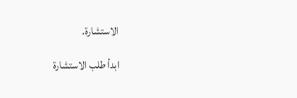الاستشارة.

ابدأ طلب الاستشارة